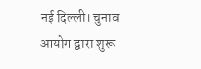नई दिल्ली। चुनाव आयोग द्वारा शुरू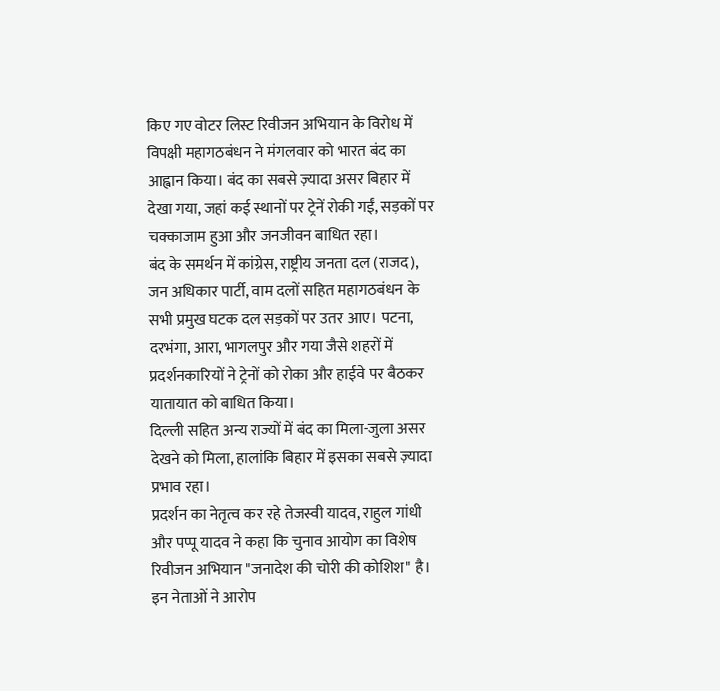किए गए वोटर लिस्ट रिवीजन अभियान के विरोध में विपक्षी महागठबंधन ने मंगलवार को भारत बंद का आह्वान किया। बंद का सबसे ज़्यादा असर बिहार में देखा गया, जहां कई स्थानों पर ट्रेनें रोकी गईं, सड़कों पर चक्काजाम हुआ और जनजीवन बाधित रहा।
बंद के समर्थन में कांग्रेस, राष्ट्रीय जनता दल (राजद), जन अधिकार पार्टी, वाम दलों सहित महागठबंधन के सभी प्रमुख घटक दल सड़कों पर उतर आए। पटना, दरभंगा, आरा, भागलपुर और गया जैसे शहरों में प्रदर्शनकारियों ने ट्रेनों को रोका और हाईवे पर बैठकर यातायात को बाधित किया।
दिल्ली सहित अन्य राज्यों में बंद का मिला-जुला असर देखने को मिला, हालांकि बिहार में इसका सबसे ज़्यादा प्रभाव रहा।
प्रदर्शन का नेतृत्व कर रहे तेजस्वी यादव, राहुल गांधी और पप्पू यादव ने कहा कि चुनाव आयोग का विशेष रिवीजन अभियान "जनादेश की चोरी की कोशिश" है। इन नेताओं ने आरोप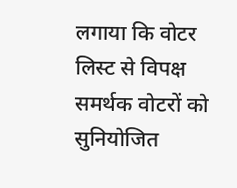लगाया कि वोटर लिस्ट से विपक्ष समर्थक वोटरों को सुनियोजित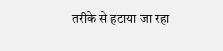तरीके से हटाया जा रहा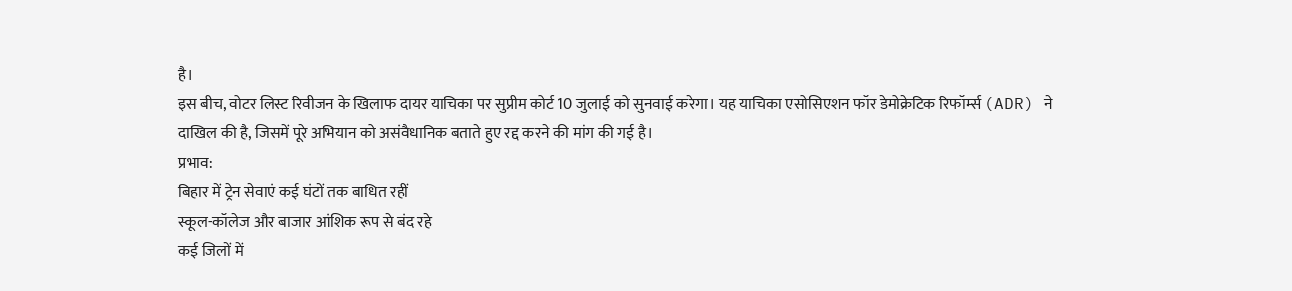है।
इस बीच, वोटर लिस्ट रिवीजन के खिलाफ दायर याचिका पर सुप्रीम कोर्ट 10 जुलाई को सुनवाई करेगा। यह याचिका एसोसिएशन फॉर डेमोक्रेटिक रिफॉर्म्स (ADR) ने दाखिल की है, जिसमें पूरे अभियान को असंवैधानिक बताते हुए रद्द करने की मांग की गई है।
प्रभाव:
बिहार में ट्रेन सेवाएं कई घंटों तक बाधित रहीं
स्कूल-कॉलेज और बाजार आंशिक रूप से बंद रहे
कई जिलों में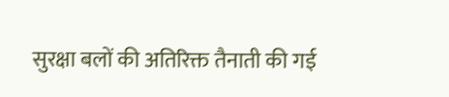सुरक्षा बलों की अतिरिक्त तैनाती की गई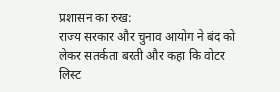प्रशासन का रुख:
राज्य सरकार और चुनाव आयोग ने बंद को लेकर सतर्कता बरती और कहा कि वोटर लिस्ट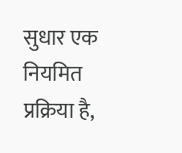सुधार एक नियमित प्रक्रिया है,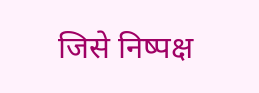जिसे निष्पक्ष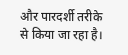और पारदर्शी तरीके से किया जा रहा है।